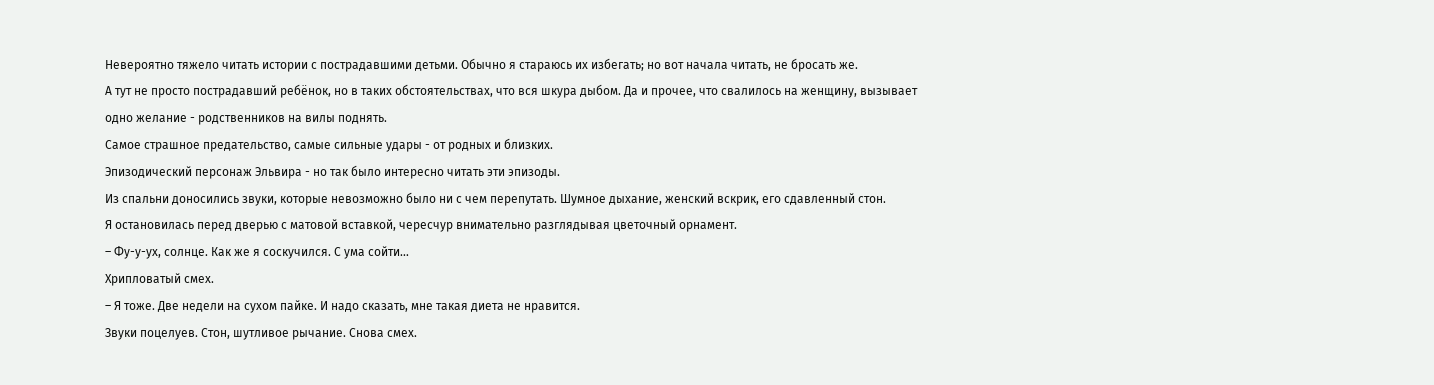Невероятно тяжело читать истории с пострадавшими детьми. Обычно я стараюсь их избегать; но вот начала читать, не бросать же.
А тут не просто пострадавший ребёнок, но в таких обстоятельствах, что вся шкура дыбом. Да и прочее, что свалилось на женщину, вызывает одно желание - родственников на вилы поднять.
Самое страшное предательство, самые сильные удары - от родных и близких.
Эпизодический персонаж Эльвира - но так было интересно читать эти эпизоды.
Из спальни доносились звуки, которые невозможно было ни с чем перепутать. Шумное дыхание, женский вскрик, его сдавленный стон.
Я остановилась перед дверью с матовой вставкой, чересчур внимательно разглядывая цветочный орнамент.
– Фу-у-ух, солнце. Как же я соскучился. С ума сойти…
Хрипловатый смех.
– Я тоже. Две недели на сухом пайке. И надо сказать, мне такая диета не нравится.
Звуки поцелуев. Стон, шутливое рычание. Снова смех.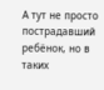А тут не просто пострадавший ребёнок, но в таких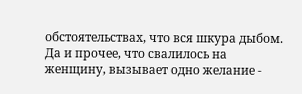обстоятельствах, что вся шкура дыбом. Да и прочее, что свалилось на женщину, вызывает одно желание -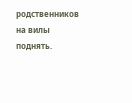родственников на вилы поднять.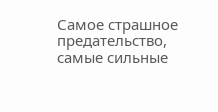Самое страшное предательство, самые сильные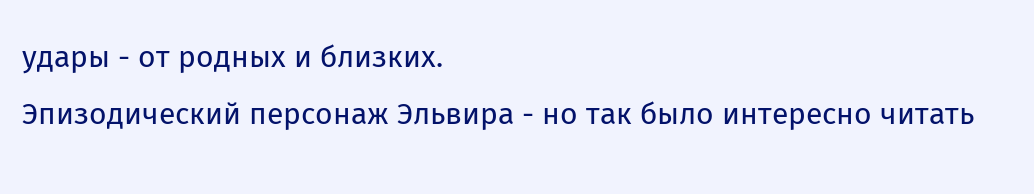удары - от родных и близких.
Эпизодический персонаж Эльвира - но так было интересно читать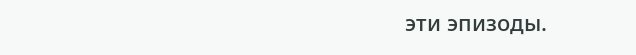эти эпизоды.